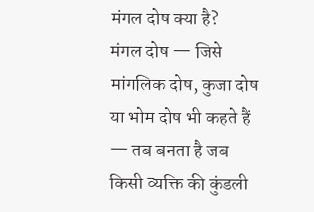मंगल दोष क्या है?
मंगल दोष — जिसे मांगलिक दोष, कुजा दोष या भोम दोष भी कहते हैं — तब बनता है जब किसी व्यक्ति की कुंडली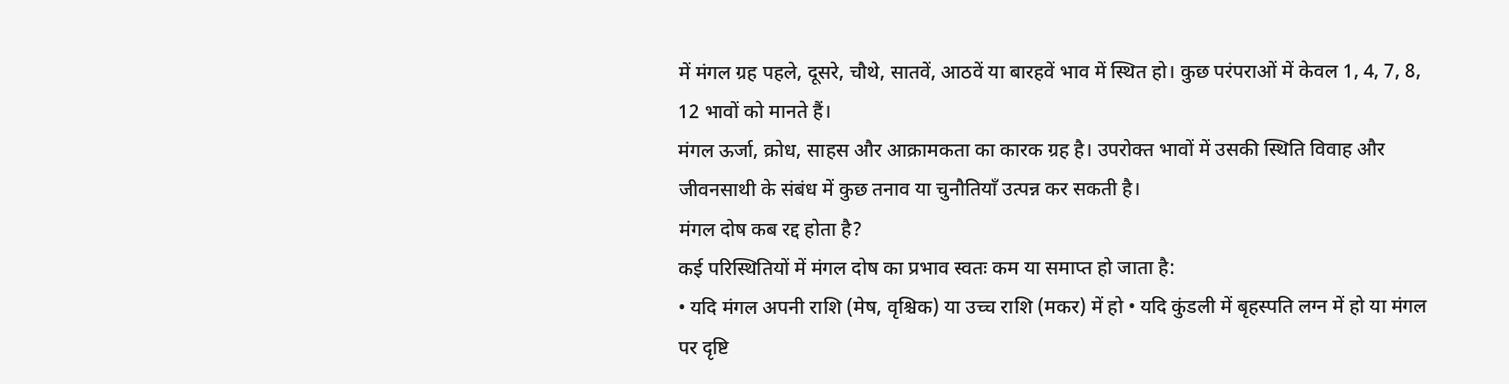में मंगल ग्रह पहले, दूसरे, चौथे, सातवें, आठवें या बारहवें भाव में स्थित हो। कुछ परंपराओं में केवल 1, 4, 7, 8, 12 भावों को मानते हैं।
मंगल ऊर्जा, क्रोध, साहस और आक्रामकता का कारक ग्रह है। उपरोक्त भावों में उसकी स्थिति विवाह और जीवनसाथी के संबंध में कुछ तनाव या चुनौतियाँ उत्पन्न कर सकती है।
मंगल दोष कब रद्द होता है?
कई परिस्थितियों में मंगल दोष का प्रभाव स्वतः कम या समाप्त हो जाता है:
• यदि मंगल अपनी राशि (मेष, वृश्चिक) या उच्च राशि (मकर) में हो • यदि कुंडली में बृहस्पति लग्न में हो या मंगल पर दृष्टि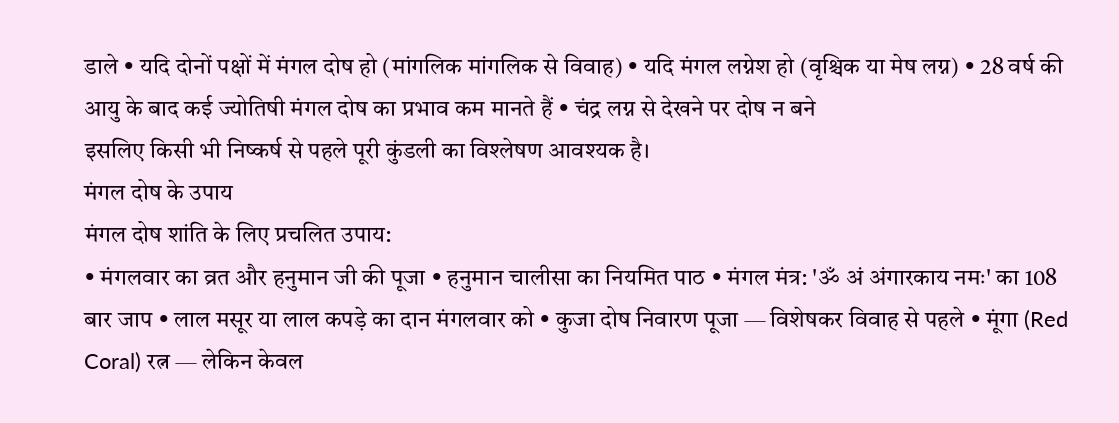डाले • यदि दोनों पक्षों में मंगल दोष हो (मांगलिक मांगलिक से विवाह) • यदि मंगल लग्नेश हो (वृश्चिक या मेष लग्न) • 28 वर्ष की आयु के बाद कई ज्योतिषी मंगल दोष का प्रभाव कम मानते हैं • चंद्र लग्न से देखने पर दोष न बने
इसलिए किसी भी निष्कर्ष से पहले पूरी कुंडली का विश्लेषण आवश्यक है।
मंगल दोष के उपाय
मंगल दोष शांति के लिए प्रचलित उपाय:
• मंगलवार का व्रत और हनुमान जी की पूजा • हनुमान चालीसा का नियमित पाठ • मंगल मंत्र: 'ॐ अं अंगारकाय नमः' का 108 बार जाप • लाल मसूर या लाल कपड़े का दान मंगलवार को • कुजा दोष निवारण पूजा — विशेषकर विवाह से पहले • मूंगा (Red Coral) रत्न — लेकिन केवल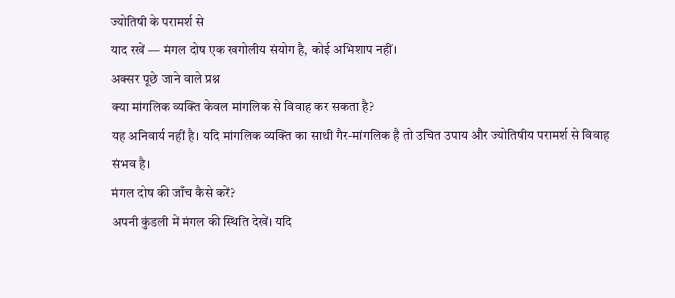ज्योतिषी के परामर्श से
याद रखें — मंगल दोष एक खगोलीय संयोग है, कोई अभिशाप नहीं।
अक्सर पूछे जाने वाले प्रश्न
क्या मांगलिक व्यक्ति केवल मांगलिक से विवाह कर सकता है?
यह अनिवार्य नहीं है। यदि मांगलिक व्यक्ति का साथी गैर-मांगलिक है तो उचित उपाय और ज्योतिषीय परामर्श से विवाह संभव है।
मंगल दोष की जाँच कैसे करें?
अपनी कुंडली में मंगल की स्थिति देखें। यदि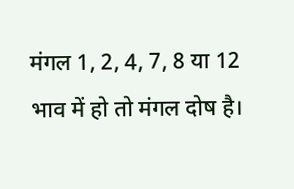मंगल 1, 2, 4, 7, 8 या 12 भाव में हो तो मंगल दोष है।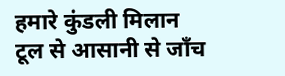हमारे कुंडली मिलान टूल से आसानी से जाँच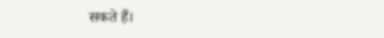सकते हैं।